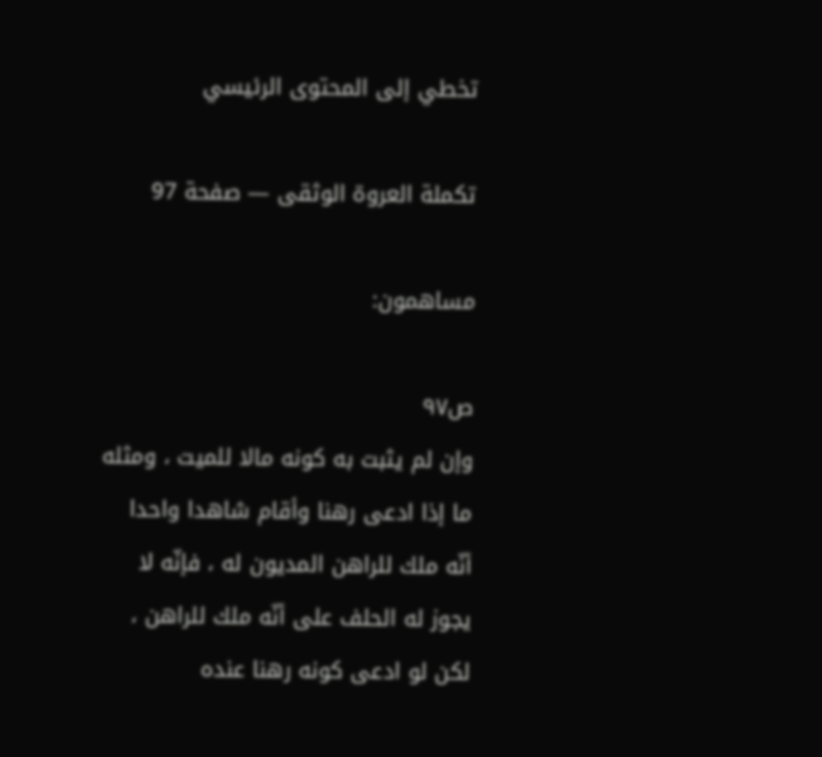تخطي إلى المحتوى الرئيسي

تكملة العروة الوثقى — صفحة 97

مساهمون:

ص٩٧
وإن لم يثبت به كونه مالا للميت ، ومثله ما إذا ادعى رهنا وأقام شاهدا واحدا أنّه ملك للراهن المديون له ، فإنّه لا يجوز له الحلف على أنّه ملك للراهن ، لكن لو ادعى كونه رهنا عنده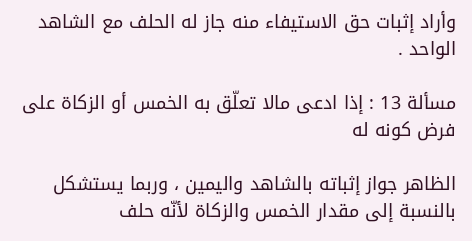وأراد إثبات حق الاستيفاء منه جاز له الحلف مع الشاهد الواحد .

مسألة 13 : إذا ادعى مالا تعلّق به الخمس أو الزكاة على فرض كونه له

الظاهر جواز إثباته بالشاهد واليمين ، وربما يستشكل بالنسبة إلى مقدار الخمس والزكاة لأنّه حلف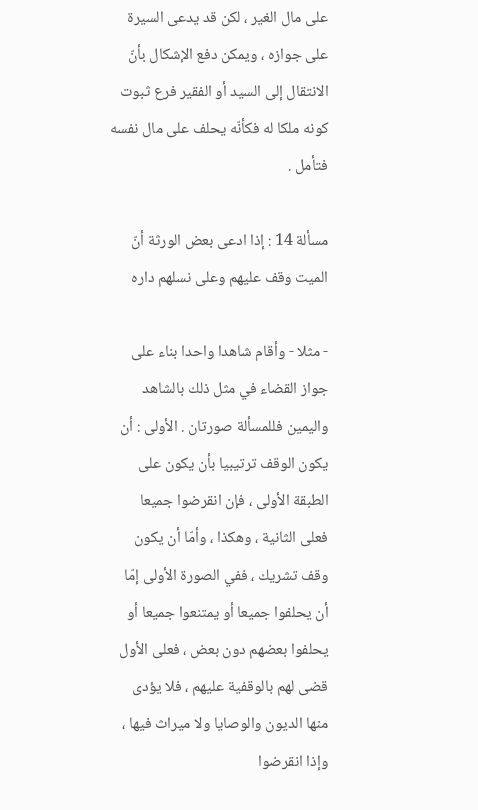على مال الغير ، لكن قد يدعى السيرة على جوازه ، ويمكن دفع الإشكال بأنّ الانتقال إلى السيد أو الفقير فرع ثبوت كونه ملكا له فكأنّه يحلف على مال نفسه فتأمل .

مسألة 14 : إذا ادعى بعض الورثة أنّ الميت وقف عليهم وعلى نسلهم داره

- مثلا - وأقام شاهدا واحدا بناء على جواز القضاء في مثل ذلك بالشاهد واليمين فللمسألة صورتان . الأولى : أن يكون الوقف ترتيبيا بأن يكون على الطبقة الأولى ، فإن انقرضوا جميعا فعلى الثانية ، وهكذا ، وأمّا أن يكون وقف تشريك ، ففي الصورة الأولى إمّا أن يحلفوا جميعا أو يمتنعوا جميعا أو يحلفوا بعضهم دون بعض ، فعلى الأول قضى لهم بالوقفية عليهم ، فلا يؤدى منها الديون والوصايا ولا ميراث فيها ، وإذا انقرضوا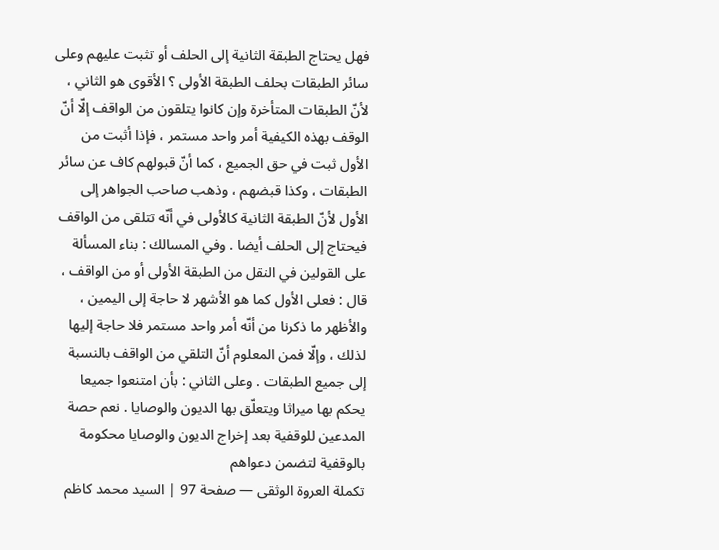فهل يحتاج الطبقة الثانية إلى الحلف أو تثبت عليهم وعلى سائر الطبقات بحلف الطبقة الأولى ؟ الأقوى هو الثاني ، لأنّ الطبقات المتأخرة وإن كانوا يتلقون من الواقف إلّا أنّ الوقف بهذه الكيفية أمر واحد مستمر ، فإذا أثبت من الأول ثبت في حق الجميع ، كما أنّ قبولهم كاف عن سائر الطبقات ، وكذا قبضهم ، وذهب صاحب الجواهر إلى الأول لأنّ الطبقة الثانية كالأولى في أنّه تتلقى من الواقف فيحتاج إلى الحلف أيضا . وفي المسالك : بناء المسألة على القولين في النقل من الطبقة الأولى أو من الواقف ، قال : فعلى الأول كما هو الأشهر لا حاجة إلى اليمين ، والأظهر ما ذكرنا من أنّه أمر واحد مستمر فلا حاجة إليها لذلك ، وإلّا فمن المعلوم أنّ التلقي من الواقف بالنسبة إلى جميع الطبقات . وعلى الثاني : بأن امتنعوا جميعا يحكم بها ميراثا ويتعلّق بها الديون والوصايا . نعم حصة المدعين للوقفية بعد إخراج الديون والوصايا محكومة بالوقفية لتضمن دعواهم
تكملة العروة الوثقى — صفحة 97 | السيد محمد كاظم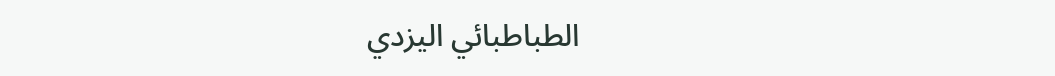الطباطبائي اليزدي